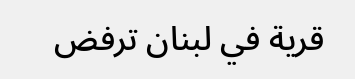قرية في لبنان ترفض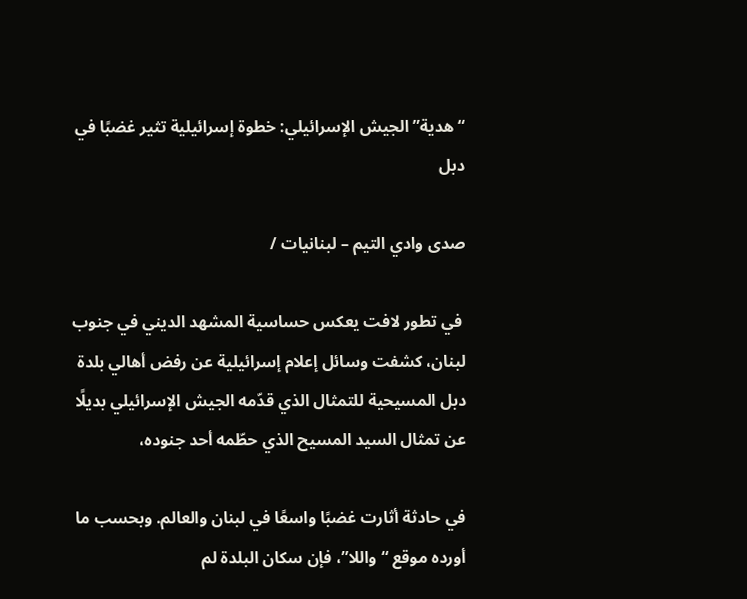“هدية” الجيش الإسرائيلي: خطوة إسرائيلية تثير غضبًا في دبل

صدى وادي التيم – لبنانيات /

 في تطور لافت يعكس حساسية المشهد الديني في جنوب لبنان، كشفت وسائل إعلام إسرائيلية عن رفض أهالي بلدة دبل المسيحية للتمثال الذي قدّمه الجيش الإسرائيلي بديلًا عن تمثال السيد المسيح الذي حطّمه أحد جنوده،

في حادثة أثارت غضبًا واسعًا في لبنان والعالم. وبحسب ما أورده موقع “واللا”، فإن سكان البلدة لم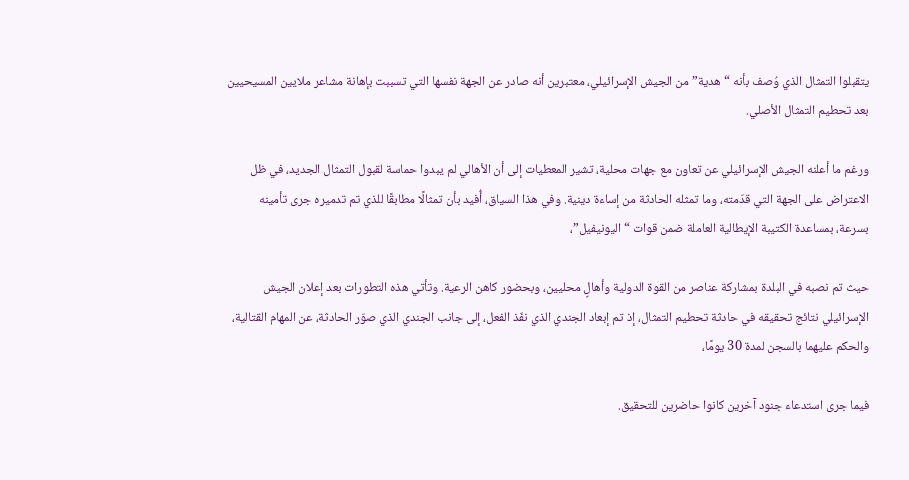يتقبلوا التمثال الذي وُصف بأنه “هدية” من الجيش الإسرائيلي، معتبرين أنه صادر عن الجهة نفسها التي تسببت بإهانة مشاعر ملايين المسيحيين بعد تحطيم التمثال الأصلي.

ورغم ما أعلنه الجيش الإسرائيلي عن تعاون مع جهات محلية، تشير المعطيات إلى أن الأهالي لم يبدوا حماسة لقبول التمثال الجديد، في ظل الاعتراض على الجهة التي قدّمته، وما تمثله الحادثة من إساءة دينية. وفي هذا السياق، أُفيد بأن تمثالًا مطابقًا للذي تم تدميره جرى تأمينه بسرعة، بمساعدة الكتيبة الإيطالية العاملة ضمن قوات “اليونيفيل”،

حيث تم نصبه في البلدة بمشاركة عناصر من القوة الدولية وأهالٍ محليين، وبحضور كاهن الرعية. وتأتي هذه التطورات بعد إعلان الجيش الإسرائيلي نتائج تحقيقه في حادثة تحطيم التمثال، إذ تم إبعاد الجندي الذي نفّذ الفعل، إلى جانب الجندي الذي صوّر الحادثة، عن المهام القتالية، والحكم عليهما بالسجن لمدة 30 يومًا،

فيما جرى استدعاء جنود آخرين كانوا حاضرين للتحقيق.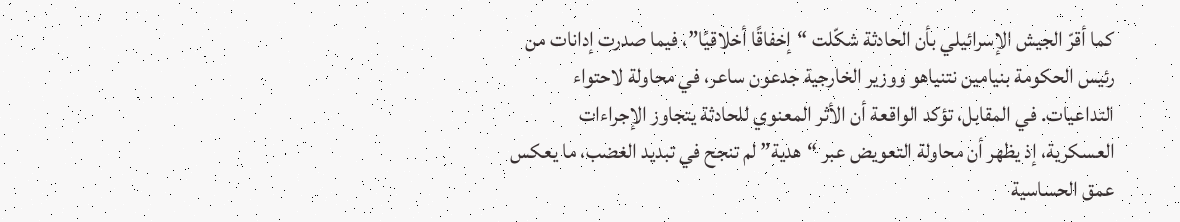كما أقرّ الجيش الإسرائيلي بأن الحادثة شكّلت “إخفاقًا أخلاقيًا”، فيما صدرت إدانات من رئيس الحكومة بنيامين نتنياهو ووزير الخارجية جدعون ساعر، في محاولة لاحتواء التداعيات. في المقابل، تؤكد الواقعة أن الأثر المعنوي للحادثة يتجاوز الإجراءات العسكرية، إذ يظهر أن محاولة التعويض عبر “هدية” لم تنجح في تبديد الغضب، ما يعكس عمق الحساسية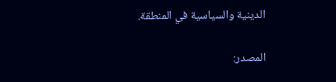الدينية والسياسية في المنطقة.

المصدر: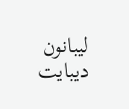ليبانون ديبايت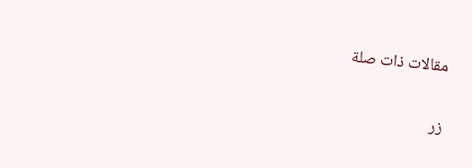مقالات ذات صلة

زر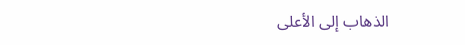الذهاب إلى الأعلى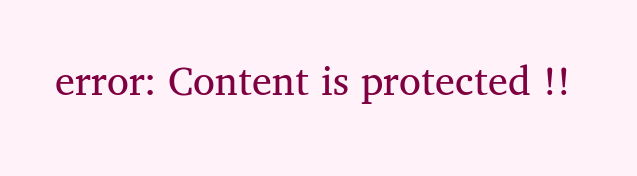error: Content is protected !!